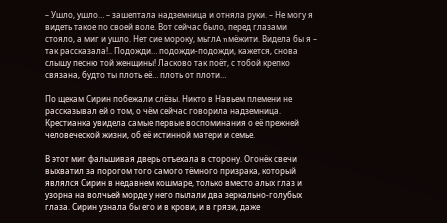– Ушло, ушло… – зашептала надземница и отняла руки. – Не могу я видеть такое по своей воле. Вот сейчас было, перед глазами стояло, а миг и ушло. Нет сие мороку, мьглA nмёжити. Видела бы я – так рассказала!.. Подожди… подожди-подожди, кажется, снова слышу песню той женщины! Ласково так поёт, с тобой крепко связана, будто ты плоть её… плоть от плоти…

По щекам Сирин побежали слёзы. Никто в Навьем племени не рассказывал ей о том, о чём сейчас говорила надземница. Крестианка увидела самые первые воспоминания о её прежней человеческой жизни, об её истинной матери и семье.

В этот миг фальшивая дверь отъехала в сторону. Огонёк свечи выхватил за порогом того самого тёмного призрака, который являлся Сирин в недавнем кошмаре, только вместо алых глаз и узорна на волчьей морде у него пылали два зеркально-голубых глаза. Сирин узнала бы его и в крови, и в грязи, даже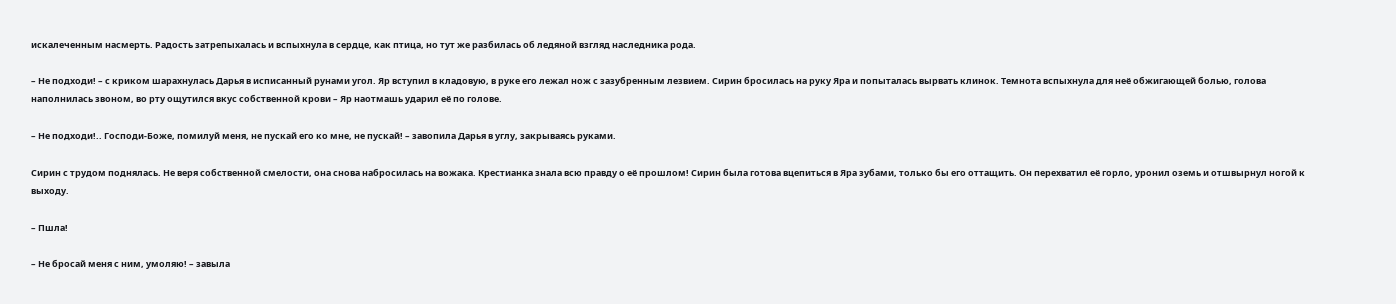искалеченным насмерть. Радость затрепыхалась и вспыхнула в сердце, как птица, но тут же разбилась об ледяной взгляд наследника рода.

– Не подходи! – с криком шарахнулась Дарья в исписанный рунами угол. Яр вступил в кладовую, в руке его лежал нож с зазубренным лезвием. Сирин бросилась на руку Яра и попыталась вырвать клинок. Темнота вспыхнула для неё обжигающей болью, голова наполнилась звоном, во рту ощутился вкус собственной крови – Яр наотмашь ударил её по голове.

– Не подходи!.. Господи-Боже, помилуй меня, не пускай его ко мне, не пускай! – завопила Дарья в углу, закрываясь руками.

Сирин с трудом поднялась. Не веря собственной смелости, она снова набросилась на вожака. Крестианка знала всю правду о её прошлом! Сирин была готова вцепиться в Яра зубами, только бы его оттащить. Он перехватил её горло, уронил оземь и отшвырнул ногой к выходу.

– Пшла!

– Не бросай меня с ним, умоляю! – завыла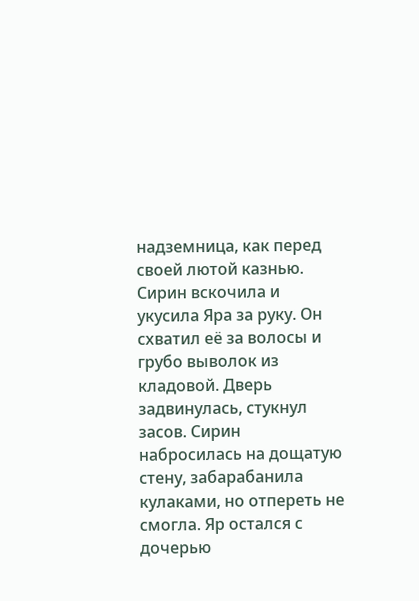надземница, как перед своей лютой казнью. Сирин вскочила и укусила Яра за руку. Он схватил её за волосы и грубо выволок из кладовой. Дверь задвинулась, стукнул засов. Сирин набросилась на дощатую стену, забарабанила кулаками, но отпереть не смогла. Яр остался с дочерью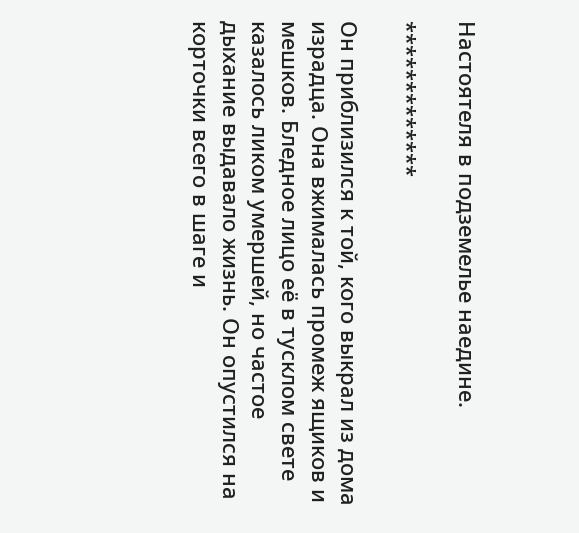Настоятеля в подземелье наедине.

*************

Он приблизился к той, кого выкрал из дома израдца. Она вжималась промеж ящиков и мешков. Бледное лицо её в тусклом свете казалось ликом умершей, но частое дыхание выдавало жизнь. Он опустился на корточки всего в шаге и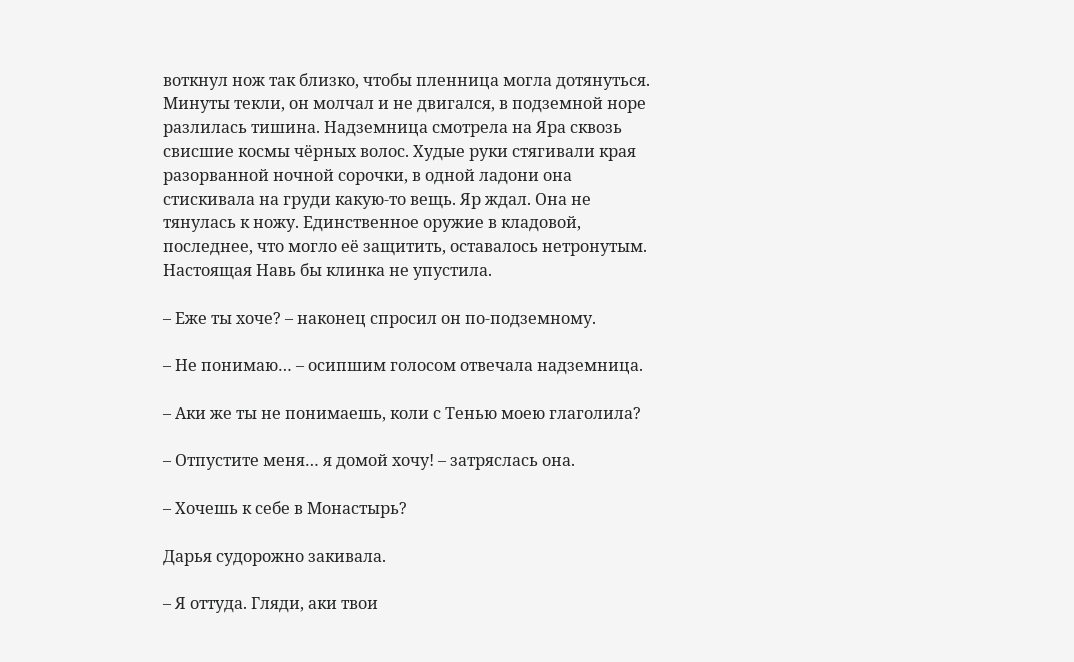воткнул нож так близко, чтобы пленница могла дотянуться. Минуты текли, он молчал и не двигался, в подземной норе разлилась тишина. Надземница смотрела на Яра сквозь свисшие космы чёрных волос. Худые руки стягивали края разорванной ночной сорочки, в одной ладони она стискивала на груди какую-то вещь. Яр ждал. Она не тянулась к ножу. Единственное оружие в кладовой, последнее, что могло её защитить, оставалось нетронутым. Настоящая Навь бы клинка не упустила.

– Еже ты хоче? – наконец спросил он по-подземному.

– Не понимаю… – осипшим голосом отвечала надземница.

– Аки же ты не понимаешь, коли с Тенью моею глаголила?

– Отпустите меня… я домой хочу! – затряслась она.

– Хочешь к себе в Монастырь?

Дарья судорожно закивала.

– Я оттуда. Гляди, аки твои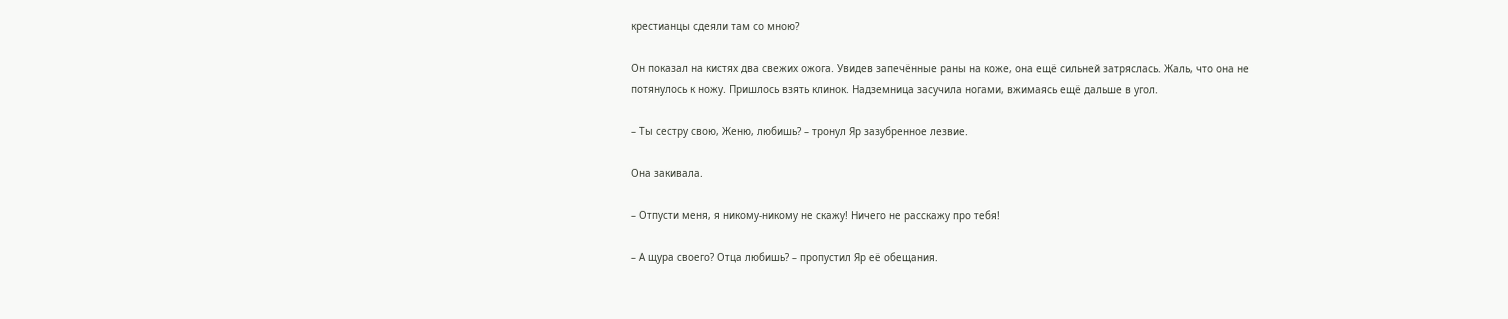крестианцы сдеяли там со мною?

Он показал на кистях два свежих ожога. Увидев запечённые раны на коже, она ещё сильней затряслась. Жаль, что она не потянулось к ножу. Пришлось взять клинок. Надземница засучила ногами, вжимаясь ещё дальше в угол.

– Ты сестру свою, Женю, любишь? – тронул Яр зазубренное лезвие.

Она закивала.

– Отпусти меня, я никому-никому не скажу! Ничего не расскажу про тебя!

– А щура своего? Отца любишь? – пропустил Яр её обещания.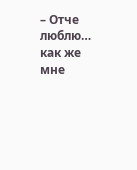– Отче люблю… как же мне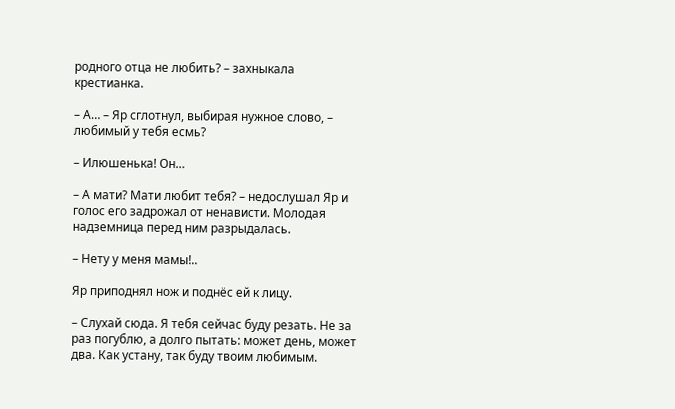родного отца не любить? – захныкала крестианка.

– А… – Яр сглотнул, выбирая нужное слово, – любимый у тебя есмь?

– Илюшенька! Он…

– А мати? Мати любит тебя? – недослушал Яр и голос его задрожал от ненависти. Молодая надземница перед ним разрыдалась.

– Нету у меня мамы!..

Яр приподнял нож и поднёс ей к лицу.

– Слухай сюда. Я тебя сейчас буду резать. Не за раз погублю, а долго пытать: может день, может два. Как устану, так буду твоим любимым.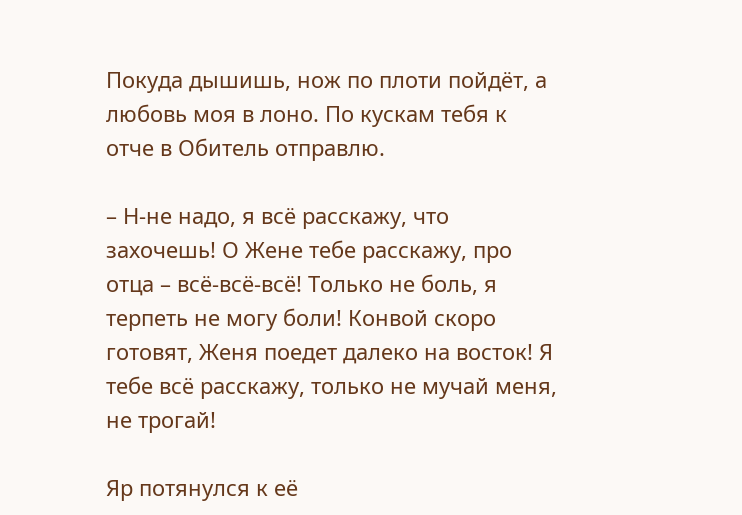Покуда дышишь, нож по плоти пойдёт, а любовь моя в лоно. По кускам тебя к отче в Обитель отправлю.

– Н-не надо, я всё расскажу, что захочешь! О Жене тебе расскажу, про отца – всё-всё-всё! Только не боль, я терпеть не могу боли! Конвой скоро готовят, Женя поедет далеко на восток! Я тебе всё расскажу, только не мучай меня, не трогай!

Яр потянулся к её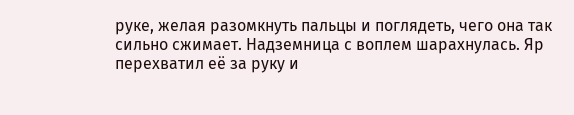руке, желая разомкнуть пальцы и поглядеть, чего она так сильно сжимает. Надземница с воплем шарахнулась. Яр перехватил её за руку и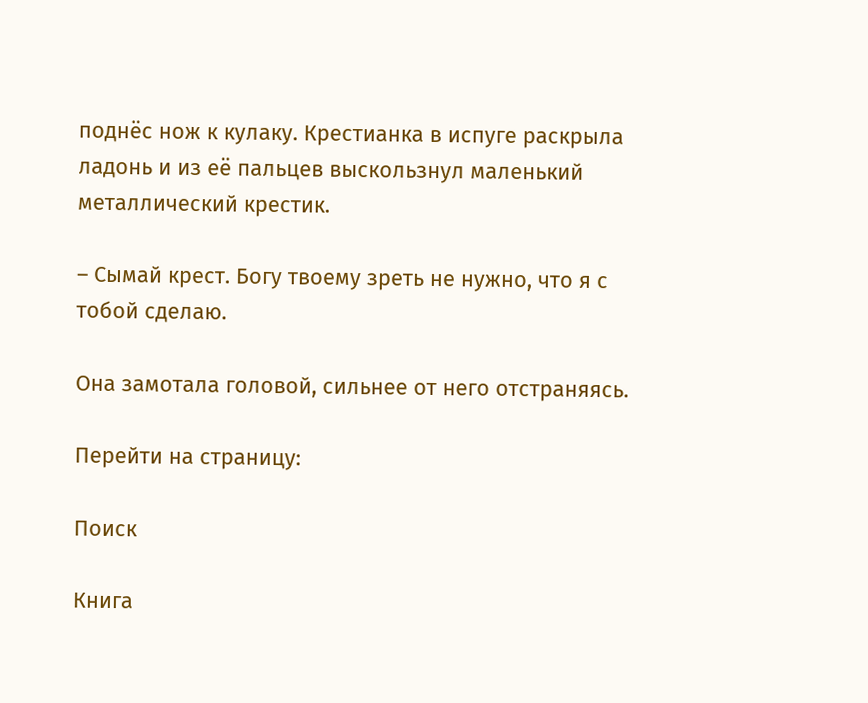поднёс нож к кулаку. Крестианка в испуге раскрыла ладонь и из её пальцев выскользнул маленький металлический крестик.

– Сымай крест. Богу твоему зреть не нужно, что я с тобой сделаю.

Она замотала головой, сильнее от него отстраняясь.

Перейти на страницу:

Поиск

Книга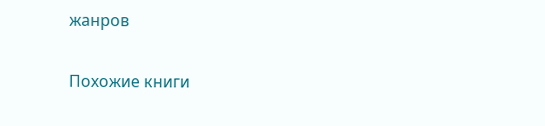жанров

Похожие книги